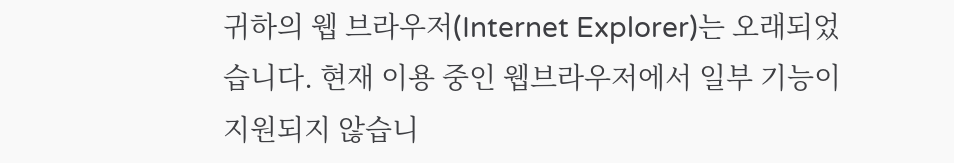귀하의 웹 브라우저(Internet Explorer)는 오래되었습니다. 현재 이용 중인 웹브라우저에서 일부 기능이 지원되지 않습니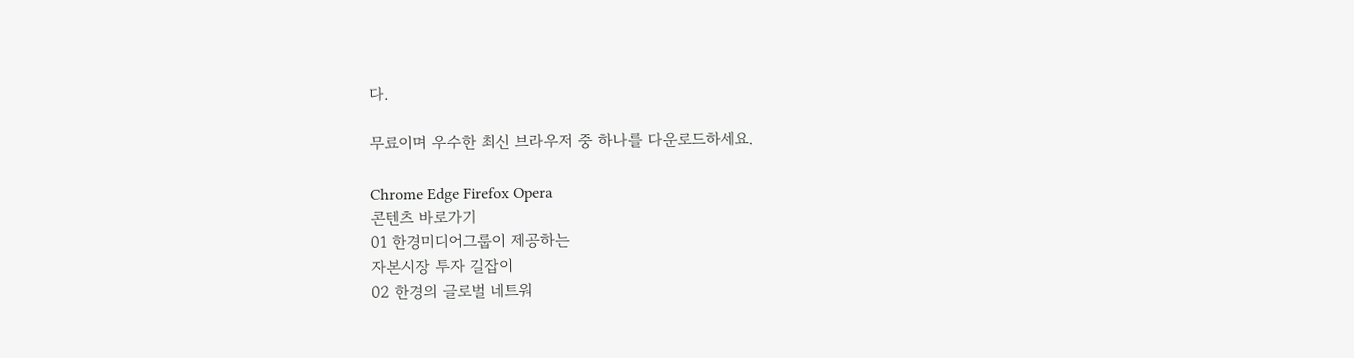다.

무료이며 우수한 최신 브라우저 중 하나를 다운로드하세요.

Chrome Edge Firefox Opera
콘텐츠 바로가기
01 한경미디어그룹이 제공하는
자본시장 투자 길잡이
02 한경의 글로벌 네트워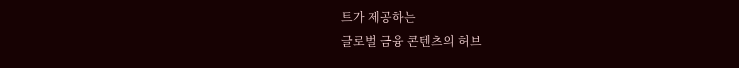트가 제공하는
글로벌 금융 콘텐츠의 허브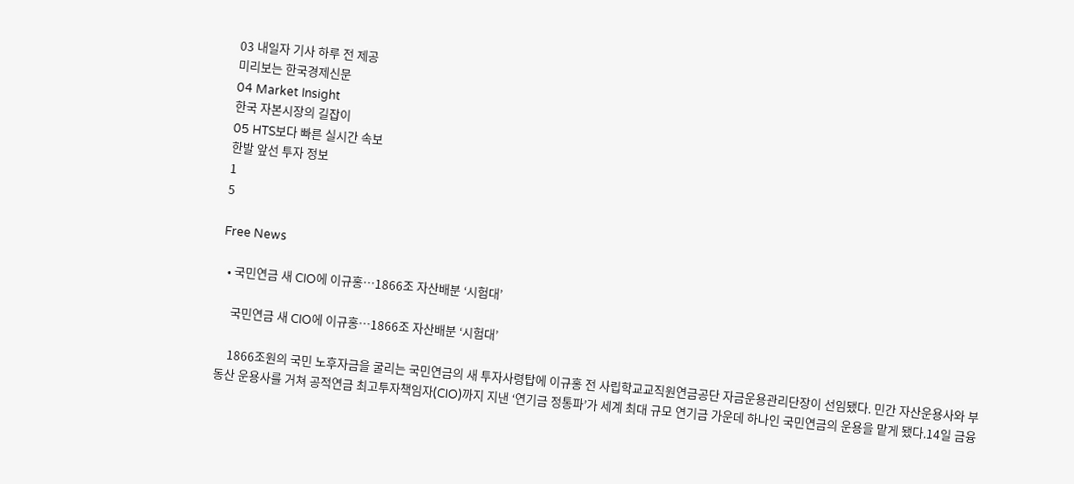03 내일자 기사 하루 전 제공
미리보는 한국경제신문
04 Market Insight
한국 자본시장의 길잡이
05 HTS보다 빠른 실시간 속보
한발 앞선 투자 정보
1
5

Free News

  • 국민연금 새 CIO에 이규홍…1866조 자산배분 ‘시험대’

    국민연금 새 CIO에 이규홍…1866조 자산배분 ‘시험대’

    1866조원의 국민 노후자금을 굴리는 국민연금의 새 투자사령탑에 이규홍 전 사립학교교직원연금공단 자금운용관리단장이 선임됐다. 민간 자산운용사와 부동산 운용사를 거쳐 공적연금 최고투자책임자(CIO)까지 지낸 ‘연기금 정통파’가 세계 최대 규모 연기금 가운데 하나인 국민연금의 운용을 맡게 됐다.14일 금융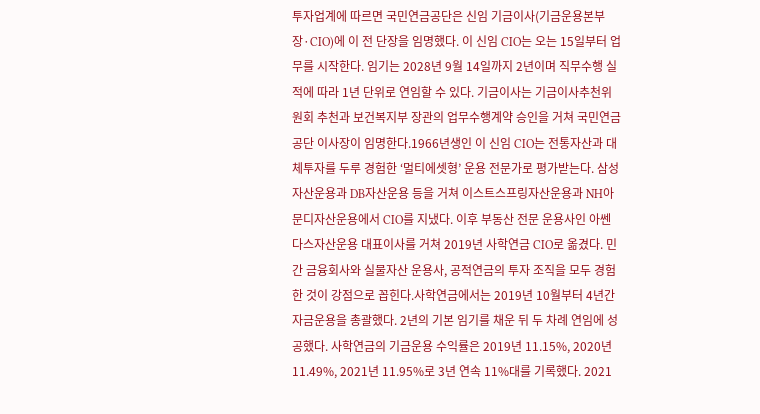투자업계에 따르면 국민연금공단은 신임 기금이사(기금운용본부장·CIO)에 이 전 단장을 임명했다. 이 신임 CIO는 오는 15일부터 업무를 시작한다. 임기는 2028년 9월 14일까지 2년이며 직무수행 실적에 따라 1년 단위로 연임할 수 있다. 기금이사는 기금이사추천위원회 추천과 보건복지부 장관의 업무수행계약 승인을 거쳐 국민연금공단 이사장이 임명한다.1966년생인 이 신임 CIO는 전통자산과 대체투자를 두루 경험한 ‘멀티에셋형’ 운용 전문가로 평가받는다. 삼성자산운용과 DB자산운용 등을 거쳐 이스트스프링자산운용과 NH아문디자산운용에서 CIO를 지냈다. 이후 부동산 전문 운용사인 아쎈다스자산운용 대표이사를 거쳐 2019년 사학연금 CIO로 옮겼다. 민간 금융회사와 실물자산 운용사, 공적연금의 투자 조직을 모두 경험한 것이 강점으로 꼽힌다.사학연금에서는 2019년 10월부터 4년간 자금운용을 총괄했다. 2년의 기본 임기를 채운 뒤 두 차례 연임에 성공했다. 사학연금의 기금운용 수익률은 2019년 11.15%, 2020년 11.49%, 2021년 11.95%로 3년 연속 11%대를 기록했다. 2021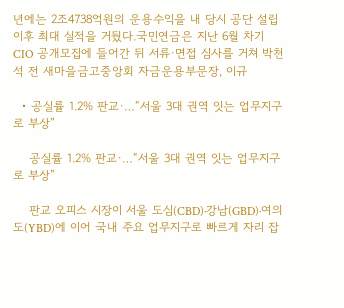년에는 2조4738억원의 운용수익을 내 당시 공단 설립 이후 최대 실적을 거뒀다.국민연금은 지난 6월 차기 CIO 공개모집에 들어간 뒤 서류·면접 심사를 거쳐 박천석 전 새마을금고중앙회 자금운용부문장, 이규

  • 공실률 1.2% 판교·…“서울 3대 권역 잇는 업무지구로 부상”

    공실률 1.2% 판교·…“서울 3대 권역 잇는 업무지구로 부상”

    판교 오피스 시장이 서울 도심(CBD)·강남(GBD)·여의도(YBD)에 이어 국내 주요 업무지구로 빠르게 자리 잡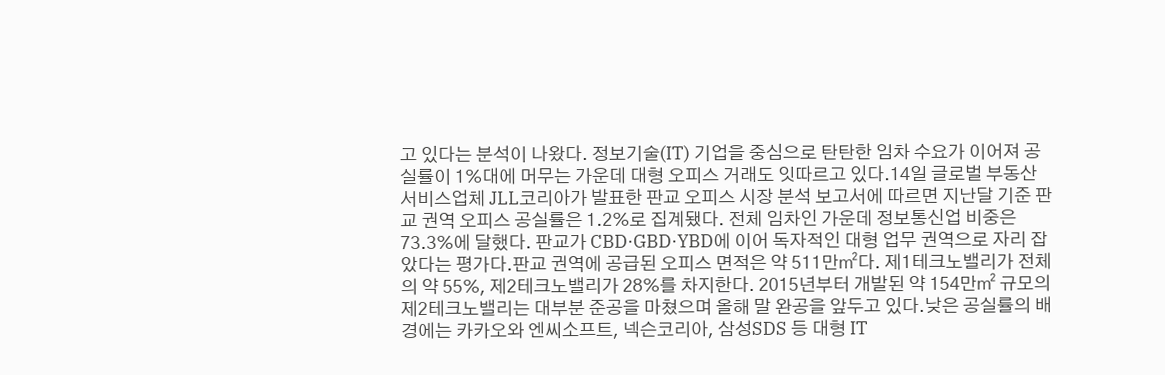고 있다는 분석이 나왔다. 정보기술(IT) 기업을 중심으로 탄탄한 임차 수요가 이어져 공실률이 1%대에 머무는 가운데 대형 오피스 거래도 잇따르고 있다.14일 글로벌 부동산 서비스업체 JLL코리아가 발표한 판교 오피스 시장 분석 보고서에 따르면 지난달 기준 판교 권역 오피스 공실률은 1.2%로 집계됐다. 전체 임차인 가운데 정보통신업 비중은 73.3%에 달했다. 판교가 CBD·GBD·YBD에 이어 독자적인 대형 업무 권역으로 자리 잡았다는 평가다.판교 권역에 공급된 오피스 면적은 약 511만㎡다. 제1테크노밸리가 전체의 약 55%, 제2테크노밸리가 28%를 차지한다. 2015년부터 개발된 약 154만㎡ 규모의 제2테크노밸리는 대부분 준공을 마쳤으며 올해 말 완공을 앞두고 있다.낮은 공실률의 배경에는 카카오와 엔씨소프트, 넥슨코리아, 삼성SDS 등 대형 IT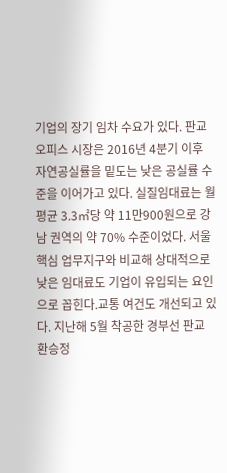기업의 장기 임차 수요가 있다. 판교 오피스 시장은 2016년 4분기 이후 자연공실률을 밑도는 낮은 공실률 수준을 이어가고 있다. 실질임대료는 월평균 3.3㎡당 약 11만900원으로 강남 권역의 약 70% 수준이었다. 서울 핵심 업무지구와 비교해 상대적으로 낮은 임대료도 기업이 유입되는 요인으로 꼽힌다.교통 여건도 개선되고 있다. 지난해 5월 착공한 경부선 판교 환승정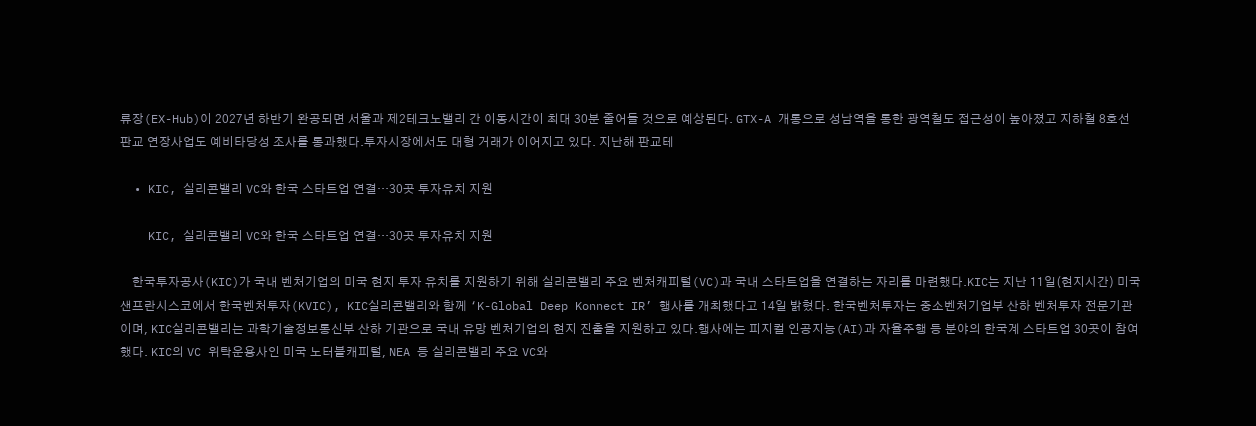류장(EX-Hub)이 2027년 하반기 완공되면 서울과 제2테크노밸리 간 이동시간이 최대 30분 줄어들 것으로 예상된다. GTX-A 개통으로 성남역을 통한 광역철도 접근성이 높아졌고 지하철 8호선 판교 연장사업도 예비타당성 조사를 통과했다.투자시장에서도 대형 거래가 이어지고 있다. 지난해 판교테

  • KIC, 실리콘밸리 VC와 한국 스타트업 연결…30곳 투자유치 지원

    KIC, 실리콘밸리 VC와 한국 스타트업 연결…30곳 투자유치 지원

    한국투자공사(KIC)가 국내 벤처기업의 미국 현지 투자 유치를 지원하기 위해 실리콘밸리 주요 벤처캐피털(VC)과 국내 스타트업을 연결하는 자리를 마련했다.KIC는 지난 11일(현지시간) 미국 샌프란시스코에서 한국벤처투자(KVIC), KIC실리콘밸리와 함께 ‘K-Global Deep Konnect IR’ 행사를 개최했다고 14일 밝혔다. 한국벤처투자는 중소벤처기업부 산하 벤처투자 전문기관이며, KIC실리콘밸리는 과학기술정보통신부 산하 기관으로 국내 유망 벤처기업의 현지 진출을 지원하고 있다.행사에는 피지컬 인공지능(AI)과 자율주행 등 분야의 한국계 스타트업 30곳이 참여했다. KIC의 VC 위탁운용사인 미국 노터블캐피털, NEA 등 실리콘밸리 주요 VC와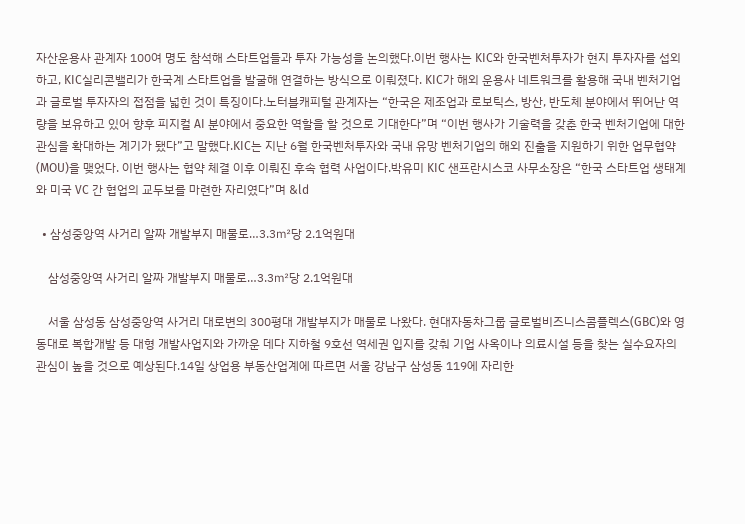자산운용사 관계자 100여 명도 참석해 스타트업들과 투자 가능성을 논의했다.이번 행사는 KIC와 한국벤처투자가 현지 투자자를 섭외하고, KIC실리콘밸리가 한국계 스타트업을 발굴해 연결하는 방식으로 이뤄졌다. KIC가 해외 운용사 네트워크를 활용해 국내 벤처기업과 글로벌 투자자의 접점을 넓힌 것이 특징이다.노터블캐피털 관계자는 “한국은 제조업과 로보틱스, 방산, 반도체 분야에서 뛰어난 역량을 보유하고 있어 향후 피지컬 AI 분야에서 중요한 역할을 할 것으로 기대한다”며 “이번 행사가 기술력을 갖춘 한국 벤처기업에 대한 관심을 확대하는 계기가 됐다”고 말했다.KIC는 지난 6월 한국벤처투자와 국내 유망 벤처기업의 해외 진출을 지원하기 위한 업무협약(MOU)을 맺었다. 이번 행사는 협약 체결 이후 이뤄진 후속 협력 사업이다.박유미 KIC 샌프란시스코 사무소장은 “한국 스타트업 생태계와 미국 VC 간 협업의 교두보를 마련한 자리였다”며 &ld

  • 삼성중앙역 사거리 알짜 개발부지 매물로…3.3㎡당 2.1억원대

    삼성중앙역 사거리 알짜 개발부지 매물로…3.3㎡당 2.1억원대

    서울 삼성동 삼성중앙역 사거리 대로변의 300평대 개발부지가 매물로 나왔다. 현대자동차그룹 글로벌비즈니스콤플렉스(GBC)와 영동대로 복합개발 등 대형 개발사업지와 가까운 데다 지하철 9호선 역세권 입지를 갖춰 기업 사옥이나 의료시설 등을 찾는 실수요자의 관심이 높을 것으로 예상된다.14일 상업용 부동산업계에 따르면 서울 강남구 삼성동 119에 자리한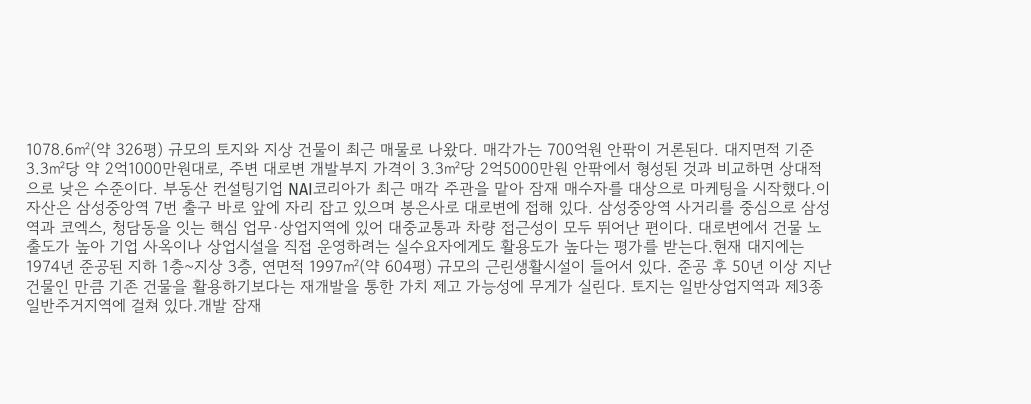1078.6㎡(약 326평) 규모의 토지와 지상 건물이 최근 매물로 나왔다. 매각가는 700억원 안팎이 거론된다. 대지면적 기준 3.3㎡당 약 2억1000만원대로, 주변 대로변 개발부지 가격이 3.3㎡당 2억5000만원 안팎에서 형성된 것과 비교하면 상대적으로 낮은 수준이다. 부동산 컨설팅기업 NAI코리아가 최근 매각 주관을 맡아 잠재 매수자를 대상으로 마케팅을 시작했다.이 자산은 삼성중앙역 7번 출구 바로 앞에 자리 잡고 있으며 봉은사로 대로변에 접해 있다. 삼성중앙역 사거리를 중심으로 삼성역과 코엑스, 청담동을 잇는 핵심 업무·상업지역에 있어 대중교통과 차량 접근성이 모두 뛰어난 편이다. 대로변에서 건물 노출도가 높아 기업 사옥이나 상업시설을 직접 운영하려는 실수요자에게도 활용도가 높다는 평가를 받는다.현재 대지에는 1974년 준공된 지하 1층~지상 3층, 연면적 1997㎡(약 604평) 규모의 근린생활시설이 들어서 있다. 준공 후 50년 이상 지난 건물인 만큼 기존 건물을 활용하기보다는 재개발을 통한 가치 제고 가능성에 무게가 실린다. 토지는 일반상업지역과 제3종일반주거지역에 걸쳐 있다.개발 잠재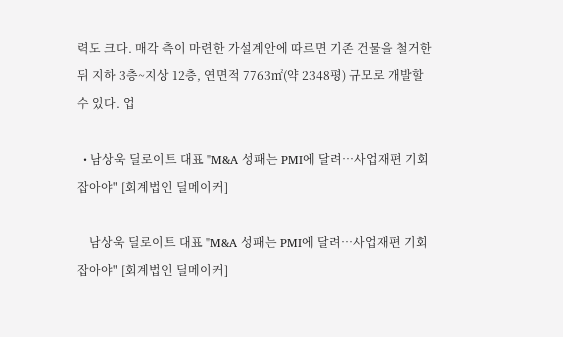력도 크다. 매각 측이 마련한 가설계안에 따르면 기존 건물을 철거한 뒤 지하 3층~지상 12층, 연면적 7763㎡(약 2348평) 규모로 개발할 수 있다. 업

  • 남상욱 딜로이트 대표 "M&A 성패는 PMI에 달려…사업재편 기회 잡아야" [회계법인 딜메이커]

    남상욱 딜로이트 대표 "M&A 성패는 PMI에 달려…사업재편 기회 잡아야" [회계법인 딜메이커]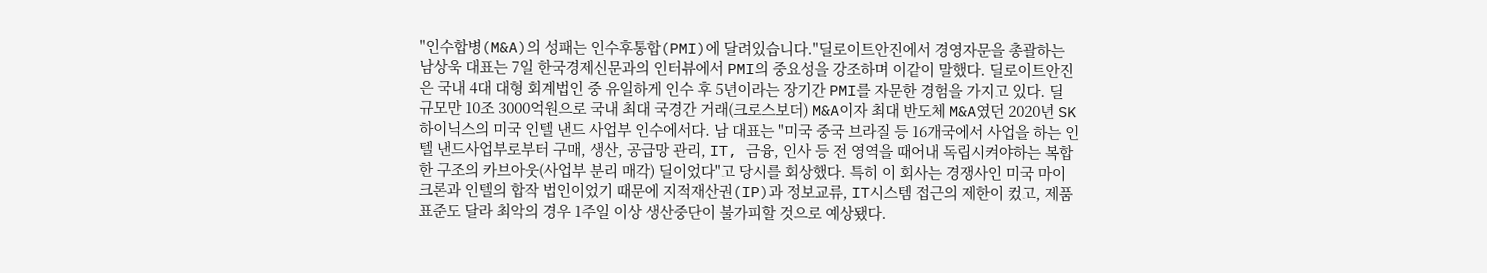"인수합병(M&A)의 성패는 인수후통합(PMI)에 달려있습니다."딜로이트안진에서 경영자문을 총괄하는 남상욱 대표는 7일 한국경제신문과의 인터뷰에서 PMI의 중요성을 강조하며 이같이 말했다. 딜로이트안진은 국내 4대 대형 회계법인 중 유일하게 인수 후 5년이라는 장기간 PMI를 자문한 경험을 가지고 있다. 딜 규모만 10조 3000억원으로 국내 최대 국경간 거래(크로스보더) M&A이자 최대 반도체 M&A였던 2020년 SK하이닉스의 미국 인텔 낸드 사업부 인수에서다. 남 대표는 "미국 중국 브라질 등 16개국에서 사업을 하는 인텔 낸드사업부로부터 구매, 생산, 공급망 관리, IT, 금융, 인사 등 전 영역을 때어내 독립시켜야하는 복합한 구조의 카브아웃(사업부 분리 매각) 딜이었다"고 당시를 회상했다. 특히 이 회사는 경쟁사인 미국 마이크론과 인텔의 합작 법인이었기 때문에 지적재산권(IP)과 정보교류, IT시스템 접근의 제한이 컸고, 제품 표준도 달라 최악의 경우 1주일 이상 생산중단이 불가피할 것으로 예상됐다.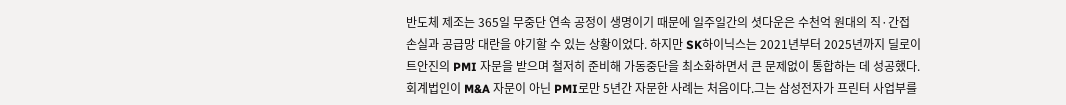반도체 제조는 365일 무중단 연속 공정이 생명이기 때문에 일주일간의 셧다운은 수천억 원대의 직·간접 손실과 공급망 대란을 야기할 수 있는 상황이었다. 하지만 SK하이닉스는 2021년부터 2025년까지 딜로이트안진의 PMI 자문을 받으며 철저히 준비해 가동중단을 최소화하면서 큰 문제없이 통합하는 데 성공했다. 회계법인이 M&A 자문이 아닌 PMI로만 5년간 자문한 사례는 처음이다.그는 삼성전자가 프린터 사업부를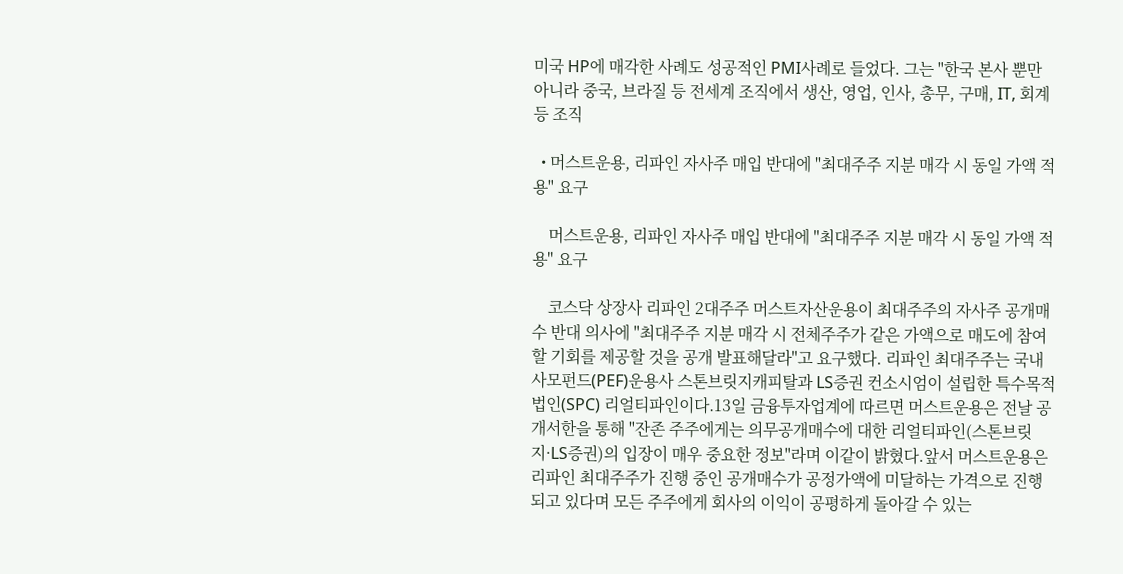미국 HP에 매각한 사례도 성공적인 PMI사례로 들었다. 그는 "한국 본사 뿐만 아니라 중국, 브라질 등 전세계 조직에서 생산, 영업, 인사, 총무, 구매, IT, 회계 등 조직

  • 머스트운용, 리파인 자사주 매입 반대에 "최대주주 지분 매각 시 동일 가액 적용" 요구

    머스트운용, 리파인 자사주 매입 반대에 "최대주주 지분 매각 시 동일 가액 적용" 요구

    코스닥 상장사 리파인 2대주주 머스트자산운용이 최대주주의 자사주 공개매수 반대 의사에 "최대주주 지분 매각 시 전체주주가 같은 가액으로 매도에 참여할 기회를 제공할 것을 공개 발표해달라"고 요구했다. 리파인 최대주주는 국내 사모펀드(PEF)운용사 스톤브릿지캐피탈과 LS증권 컨소시엄이 설립한 특수목적법인(SPC) 리얼티파인이다.13일 금융투자업계에 따르면 머스트운용은 전날 공개서한을 통해 "잔존 주주에게는 의무공개매수에 대한 리얼티파인(스톤브릿지·LS증권)의 입장이 매우 중요한 정보"라며 이같이 밝혔다.앞서 머스트운용은 리파인 최대주주가 진행 중인 공개매수가 공정가액에 미달하는 가격으로 진행되고 있다며 모든 주주에게 회사의 이익이 공평하게 돌아갈 수 있는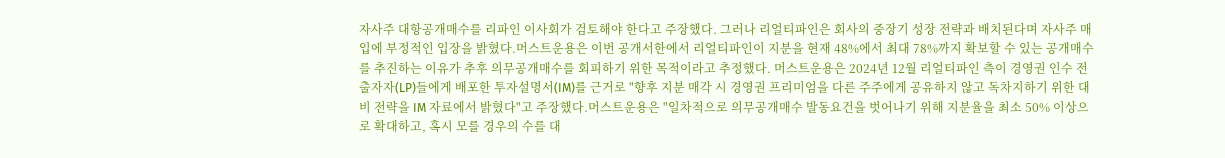자사주 대항공개매수를 리파인 이사회가 검토해야 한다고 주장했다. 그러나 리얼티파인은 회사의 중장기 성장 전략과 배치된다며 자사주 매입에 부정적인 입장을 밝혔다.머스트운용은 이번 공개서한에서 리얼티파인이 지분을 현재 48%에서 최대 78%까지 확보할 수 있는 공개매수를 추진하는 이유가 추후 의무공개매수를 회피하기 위한 목적이라고 추정했다. 머스트운용은 2024년 12월 리얼티파인 측이 경영권 인수 전 출자자(LP)들에게 배포한 투자설명서(IM)를 근거로 "향후 지분 매각 시 경영권 프리미엄을 다른 주주에게 공유하지 않고 독차지하기 위한 대비 전략을 IM 자료에서 밝혔다"고 주장했다.머스트운용은 "일차적으로 의무공개매수 발동요건을 벗어나기 위해 지분율을 최소 50% 이상으로 확대하고, 혹시 모를 경우의 수를 대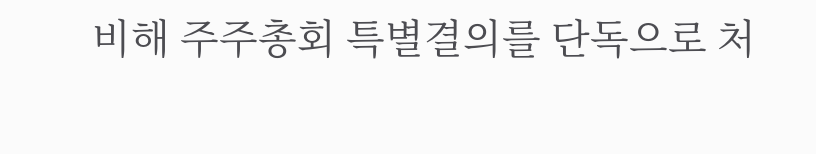비해 주주총회 특별결의를 단독으로 처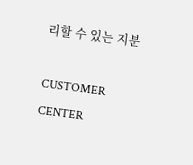리할 수 있는 지분

CUSTOMER CENTER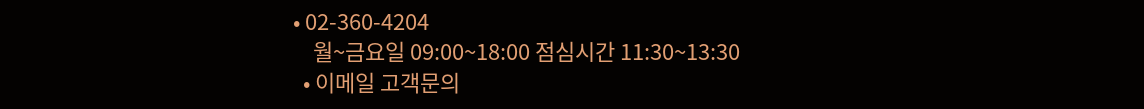• 02-360-4204
    월~금요일 09:00~18:00 점심시간 11:30~13:30
  • 이메일 고객문의